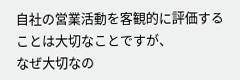自社の営業活動を客観的に評価することは大切なことですが、
なぜ大切なの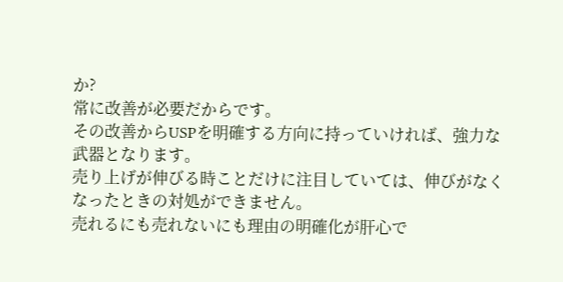か?
常に改善が必要だからです。
その改善からUSPを明確する方向に持っていければ、強力な武器となります。
売り上げが伸びる時ことだけに注目していては、伸びがなくなったときの対処ができません。
売れるにも売れないにも理由の明確化が肝心で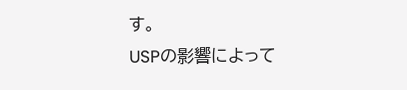す。
USPの影響によって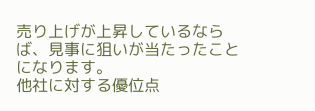売り上げが上昇しているならば、見事に狙いが当たったことになります。
他社に対する優位点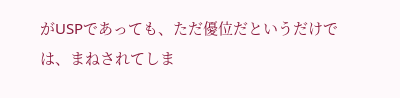がUSPであっても、ただ優位だというだけでは、まねされてしま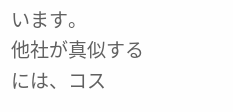います。
他社が真似するには、コス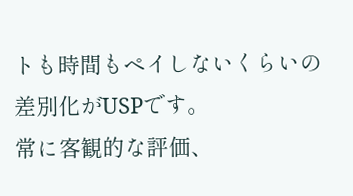トも時間もペイしないくらいの差別化がUSPです。
常に客観的な評価、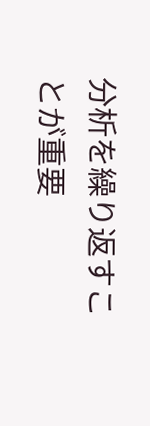分析を繰り返すことが重要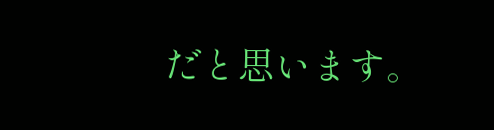だと思います。